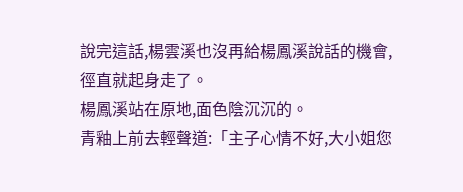說完這話,楊雲溪也沒再給楊鳳溪說話的機會,徑直就起身走了。
楊鳳溪站在原地,面色陰沉沉的。
青釉上前去輕聲道:「主子心情不好,大小姐您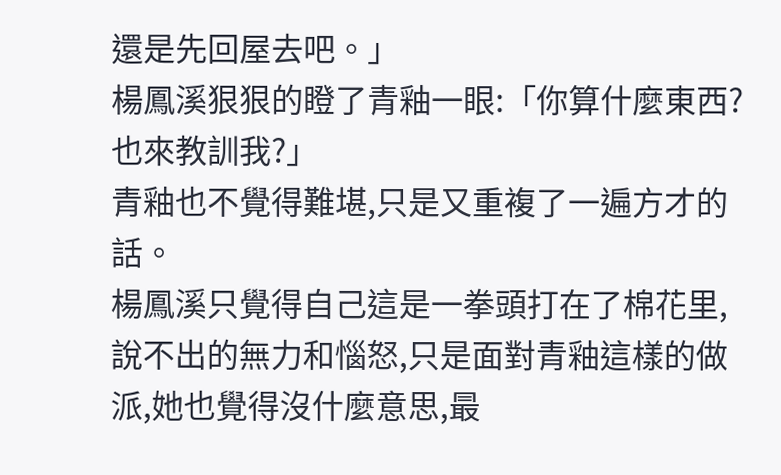還是先回屋去吧。」
楊鳳溪狠狠的瞪了青釉一眼:「你算什麼東西?也來教訓我?」
青釉也不覺得難堪,只是又重複了一遍方才的話。
楊鳳溪只覺得自己這是一拳頭打在了棉花里,說不出的無力和惱怒,只是面對青釉這樣的做派,她也覺得沒什麼意思,最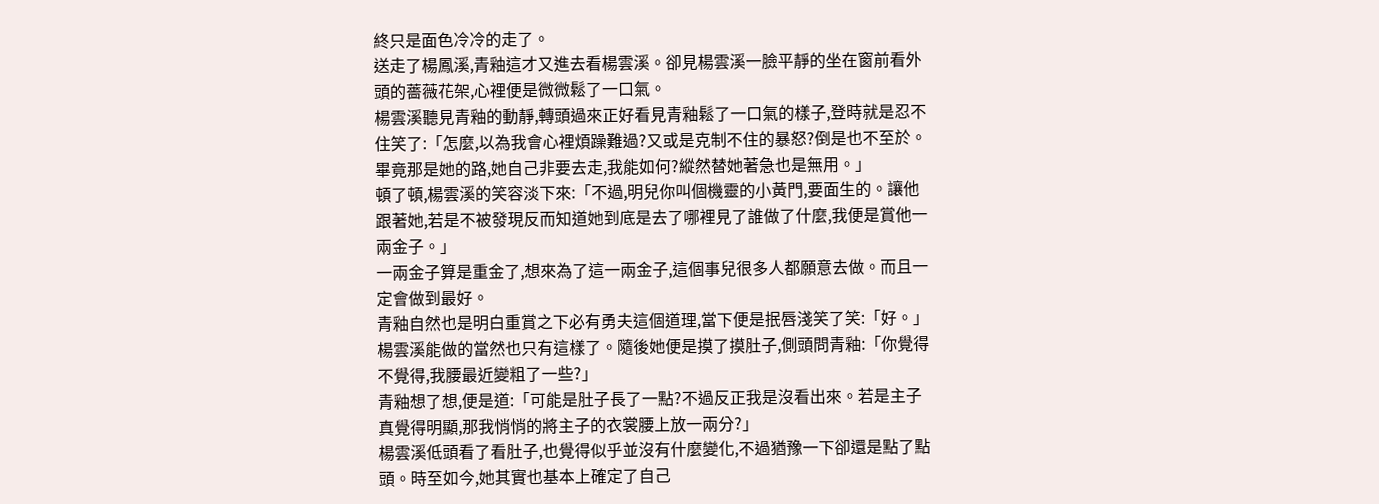終只是面色冷冷的走了。
送走了楊鳳溪,青釉這才又進去看楊雲溪。卻見楊雲溪一臉平靜的坐在窗前看外頭的薔薇花架,心裡便是微微鬆了一口氣。
楊雲溪聽見青釉的動靜,轉頭過來正好看見青釉鬆了一口氣的樣子,登時就是忍不住笑了:「怎麼,以為我會心裡煩躁難過?又或是克制不住的暴怒?倒是也不至於。畢竟那是她的路,她自己非要去走,我能如何?縱然替她著急也是無用。」
頓了頓,楊雲溪的笑容淡下來:「不過,明兒你叫個機靈的小黃門,要面生的。讓他跟著她,若是不被發現反而知道她到底是去了哪裡見了誰做了什麼,我便是賞他一兩金子。」
一兩金子算是重金了,想來為了這一兩金子,這個事兒很多人都願意去做。而且一定會做到最好。
青釉自然也是明白重賞之下必有勇夫這個道理,當下便是抿唇淺笑了笑:「好。」
楊雲溪能做的當然也只有這樣了。隨後她便是摸了摸肚子,側頭問青釉:「你覺得不覺得,我腰最近變粗了一些?」
青釉想了想,便是道:「可能是肚子長了一點?不過反正我是沒看出來。若是主子真覺得明顯,那我悄悄的將主子的衣裳腰上放一兩分?」
楊雲溪低頭看了看肚子,也覺得似乎並沒有什麼變化,不過猶豫一下卻還是點了點頭。時至如今,她其實也基本上確定了自己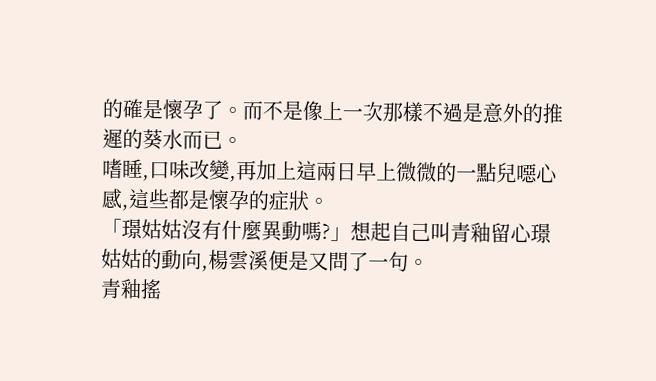的確是懷孕了。而不是像上一次那樣不過是意外的推遲的葵水而已。
嗜睡,口味改變,再加上這兩日早上微微的一點兒噁心感,這些都是懷孕的症狀。
「璟姑姑沒有什麼異動嗎?」想起自己叫青釉留心璟姑姑的動向,楊雲溪便是又問了一句。
青釉搖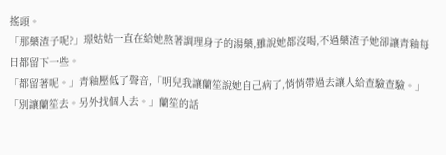搖頭。
「那藥渣子呢?」璟姑姑一直在給她熬著調理身子的湯藥,雖說她都沒喝,不過藥渣子她卻讓青釉每日都留下一些。
「都留著呢。」青釉壓低了聲音,「明兒我讓蘭笙說她自己病了,悄悄帶過去讓人給查驗查驗。」
「別讓蘭笙去。另外找個人去。」蘭笙的話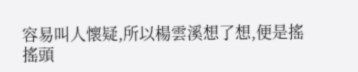容易叫人懷疑,所以楊雲溪想了想,便是搖搖頭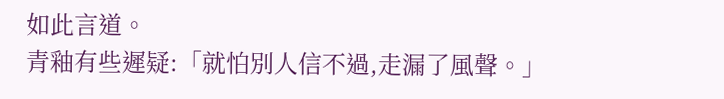如此言道。
青釉有些遲疑:「就怕別人信不過,走漏了風聲。」